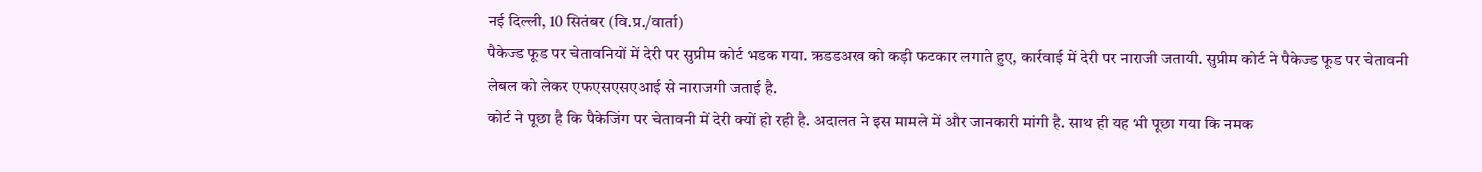नई दिल्ली, 10 सितंबर (वि.प्र./वार्ता)
पैकेज्ड फूड पर चेतावनियों में देरी पर सुप्रीम कोर्ट भडक गया. ऋडडअख को कड़ी फटकार लगाते हुए, कार्रवाई में देरी पर नाराजी जतायी. सुप्रीम कोर्ट ने पैकेज्ड फूड पर चेतावनी लेबल को लेकर एफएसएसएआई से नाराजगी जताई है.
कोर्ट ने पूछा है कि पैकेजिंग पर चेतावनी में देरी क्यों हो रही है. अदालत ने इस मामले में और जानकारी मांगी है. साथ ही यह भी पूछा गया कि नमक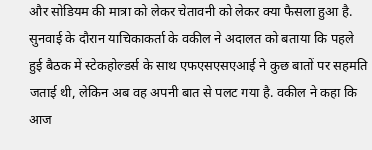और सोडियम की मात्रा को लेकर चेतावनी को लेकर क्या फैसला हुआ है. सुनवाई के दौरान याचिकाकर्ता के वकील ने अदालत को बताया कि पहले हुई बैठक में स्टेकहोल्डर्स के साथ एफएसएसएआई ने कुछ बातों पर सहमति जताई थी, लेकिन अब वह अपनी बात से पलट गया है. वकील ने कहा कि आज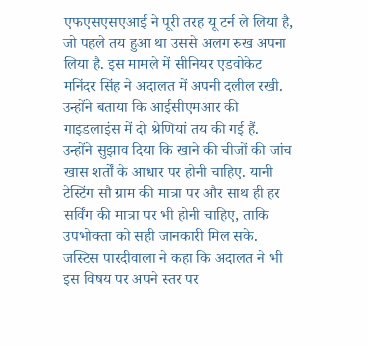एफएसएसएआई ने पूरी तरह यू टर्न ले लिया है, जो पहले तय हुआ था उससे अलग रुख अपना लिया है. इस मामले में सीनियर एडवोकेट मनिंदर सिंह ने अदालत में अपनी दलील रखी. उन्होंने बताया कि आईसीएमआर की गाइडलाइंस में दो श्रेणियां तय की गई हैं.
उन्होंने सुझाव दिया कि खाने की चीजों की जांच खास शर्तों के आधार पर होनी चाहिए. यानी टेस्टिंग सौ ग्राम की मात्रा पर और साथ ही हर सर्विंग की मात्रा पर भी होनी चाहिए, ताकि उपभोक्ता को सही जानकारी मिल सके. जस्टिस पारदीवाला ने कहा कि अदालत ने भी इस विषय पर अपने स्तर पर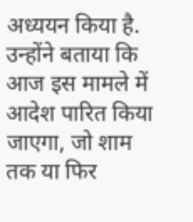अध्ययन किया है. उन्होंने बताया कि आज इस मामले में आदेश पारित किया जाएगा, जो शाम तक या फिर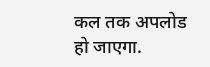कल तक अपलोड हो जाएगा.